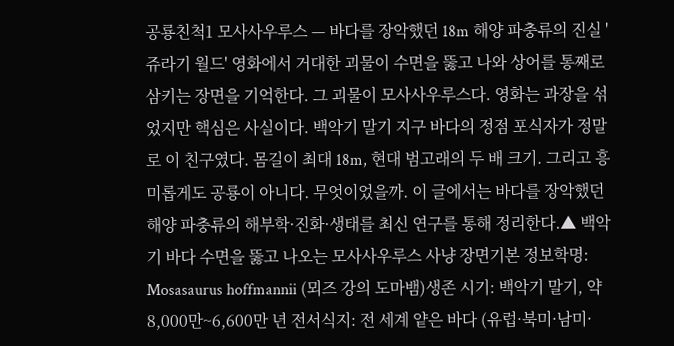공룡친척1 모사사우루스 — 바다를 장악했던 18m 해양 파충류의 진실 '쥬라기 월드' 영화에서 거대한 괴물이 수면을 뚫고 나와 상어를 통째로 삼키는 장면을 기억한다. 그 괴물이 모사사우루스다. 영화는 과장을 섞었지만 핵심은 사실이다. 백악기 말기 지구 바다의 정점 포식자가 정말로 이 친구였다. 몸길이 최대 18m, 현대 범고래의 두 배 크기. 그리고 흥미롭게도 공룡이 아니다. 무엇이었을까. 이 글에서는 바다를 장악했던 해양 파충류의 해부학·진화·생태를 최신 연구를 통해 정리한다.▲ 백악기 바다 수면을 뚫고 나오는 모사사우루스 사냥 장면기본 정보학명: Mosasaurus hoffmannii (뫼즈 강의 도마뱀)생존 시기: 백악기 말기, 약 8,000만~6,600만 년 전서식지: 전 세계 얕은 바다 (유럽·북미·남미·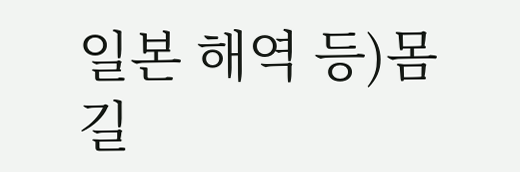일본 해역 등)몸길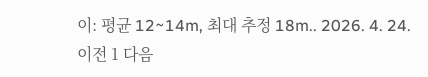이: 평균 12~14m, 최대 추정 18m.. 2026. 4. 24. 이전 1 다음